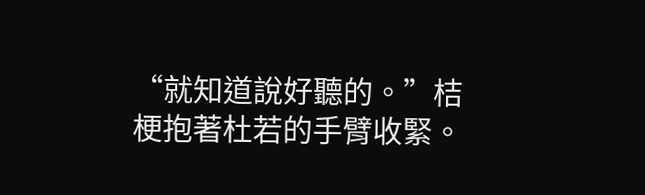“就知道說好聽的。”桔梗抱著杜若的手臂收緊。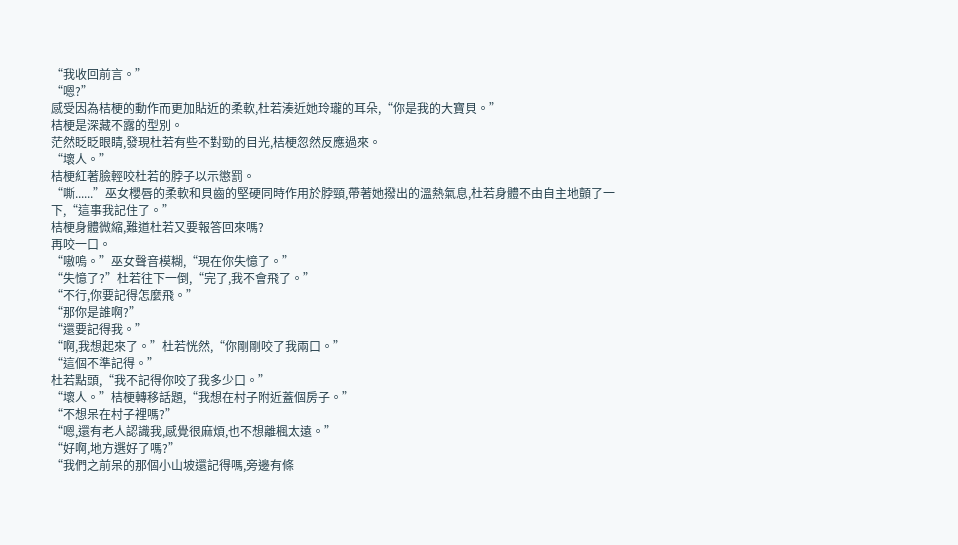“我收回前言。”
“嗯?”
感受因為桔梗的動作而更加貼近的柔軟,杜若湊近她玲瓏的耳朵,“你是我的大寶貝。”
桔梗是深藏不露的型別。
茫然眨眨眼睛,發現杜若有些不對勁的目光,桔梗忽然反應過來。
“壞人。”
桔梗紅著臉輕咬杜若的脖子以示懲罰。
“嘶......”巫女櫻唇的柔軟和貝齒的堅硬同時作用於脖頸,帶著她撥出的溫熱氣息,杜若身體不由自主地顫了一下,“這事我記住了。”
桔梗身體微縮,難道杜若又要報答回來嗎?
再咬一口。
“嗷嗚。”巫女聲音模糊,“現在你失憶了。”
“失憶了?”杜若往下一倒,“完了,我不會飛了。”
“不行,你要記得怎麼飛。”
“那你是誰啊?”
“還要記得我。”
“啊,我想起來了。”杜若恍然,“你剛剛咬了我兩口。”
“這個不準記得。”
杜若點頭,“我不記得你咬了我多少口。”
“壞人。”桔梗轉移話題,“我想在村子附近蓋個房子。”
“不想呆在村子裡嗎?”
“嗯,還有老人認識我,感覺很麻煩,也不想離楓太遠。”
“好啊,地方選好了嗎?”
“我們之前呆的那個小山坡還記得嗎,旁邊有條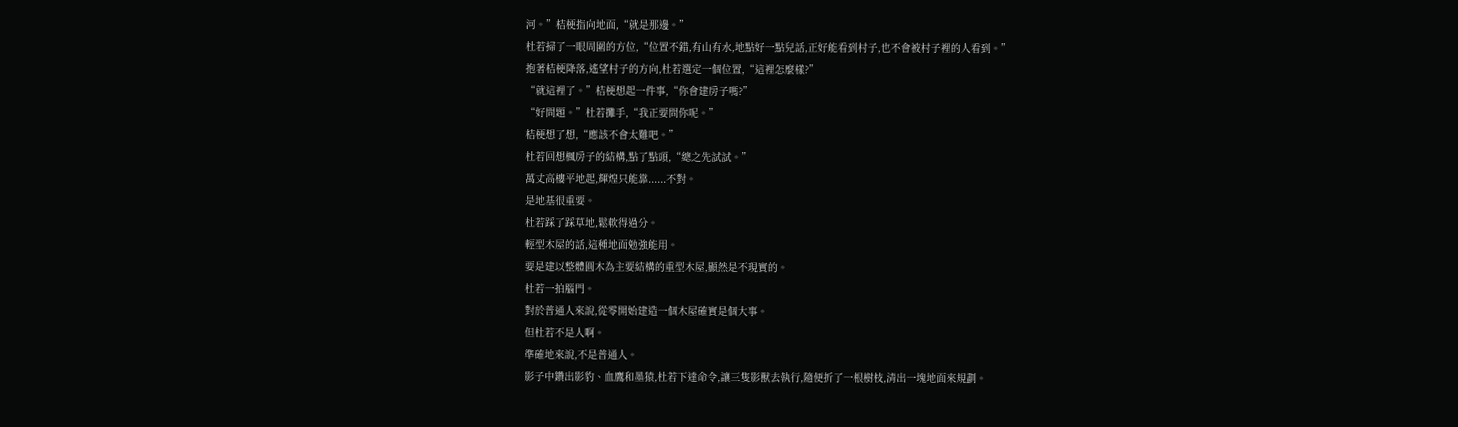河。”桔梗指向地面,“就是那邊。”
杜若掃了一眼周圍的方位,“位置不錯,有山有水,地點好一點兒話,正好能看到村子,也不會被村子裡的人看到。”
抱著桔梗降落,遙望村子的方向,杜若選定一個位置,“這裡怎麼樣?”
“就這裡了。”桔梗想起一件事,“你會建房子嗎?”
“好問題。”杜若攤手,“我正要問你呢。”
桔梗想了想,“應該不會太難吧。”
杜若回想楓房子的結構,點了點頭,“總之先試試。”
萬丈高樓平地起,輝煌只能靠......不對。
是地基很重要。
杜若踩了踩草地,鬆軟得過分。
輕型木屋的話,這種地面勉強能用。
要是建以整體圓木為主要結構的重型木屋,顯然是不現實的。
杜若一拍腦門。
對於普通人來說,從零開始建造一個木屋確實是個大事。
但杜若不是人啊。
準確地來說,不是普通人。
影子中鑽出影豹、血鷹和墨猿,杜若下達命令,讓三隻影獸去執行,隨便折了一根樹枝,清出一塊地面來規劃。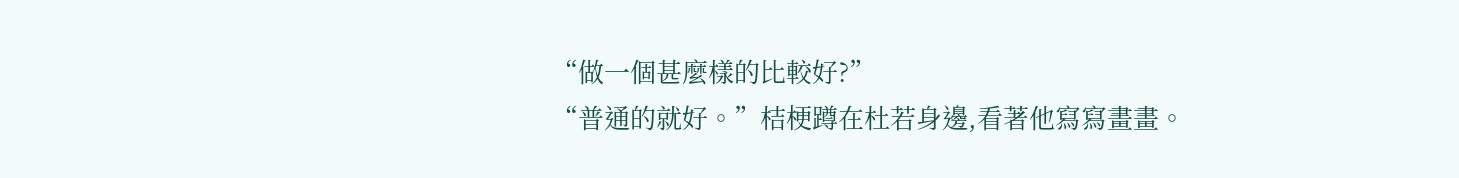“做一個甚麼樣的比較好?”
“普通的就好。”桔梗蹲在杜若身邊,看著他寫寫畫畫。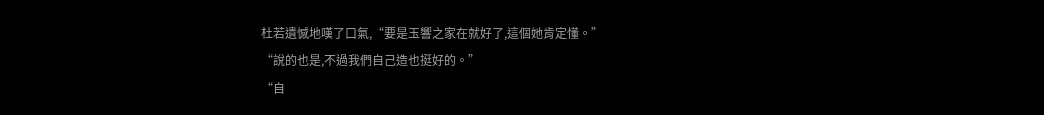杜若遺憾地嘆了口氣,“要是玉響之家在就好了,這個她肯定懂。”
“說的也是,不過我們自己造也挺好的。”
“自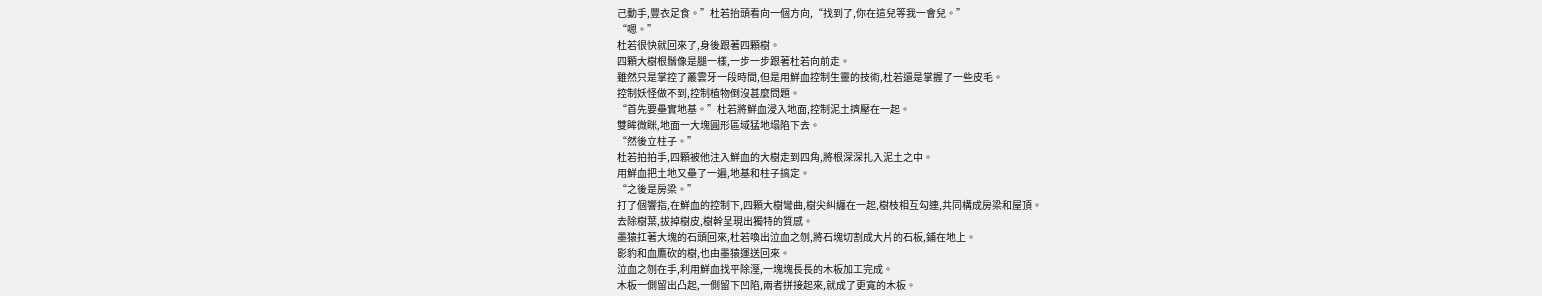己動手,豐衣足食。”杜若抬頭看向一個方向,“找到了,你在這兒等我一會兒。”
“嗯。”
杜若很快就回來了,身後跟著四顆樹。
四顆大樹根鬚像是腿一樣,一步一步跟著杜若向前走。
雖然只是掌控了叢雲牙一段時間,但是用鮮血控制生靈的技術,杜若還是掌握了一些皮毛。
控制妖怪做不到,控制植物倒沒甚麼問題。
“首先要壘實地基。”杜若將鮮血浸入地面,控制泥土擠壓在一起。
雙眸微眯,地面一大塊圓形區域猛地塌陷下去。
“然後立柱子。”
杜若拍拍手,四顆被他注入鮮血的大樹走到四角,將根深深扎入泥土之中。
用鮮血把土地又壘了一遍,地基和柱子搞定。
“之後是房梁。”
打了個響指,在鮮血的控制下,四顆大樹彎曲,樹尖糾纏在一起,樹枝相互勾連,共同構成房梁和屋頂。
去除樹葉,拔掉樹皮,樹幹呈現出獨特的質感。
墨猿扛著大塊的石頭回來,杜若喚出泣血之刎,將石塊切割成大片的石板,鋪在地上。
影豹和血鷹砍的樹,也由墨猿運送回來。
泣血之刎在手,利用鮮血找平除溼,一塊塊長長的木板加工完成。
木板一側留出凸起,一側留下凹陷,兩者拼接起來,就成了更寬的木板。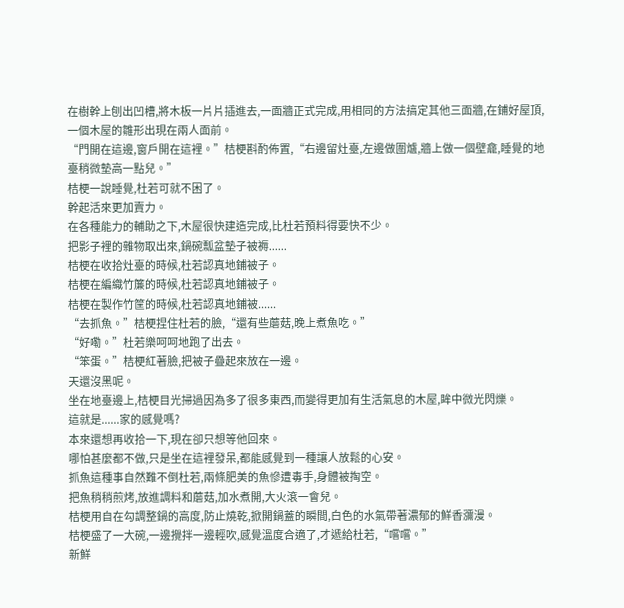在樹幹上刨出凹槽,將木板一片片插進去,一面牆正式完成,用相同的方法搞定其他三面牆,在鋪好屋頂,一個木屋的雛形出現在兩人面前。
“門開在這邊,窗戶開在這裡。”桔梗斟酌佈置,“右邊留灶臺,左邊做圍爐,牆上做一個壁龕,睡覺的地臺稍微墊高一點兒。”
桔梗一說睡覺,杜若可就不困了。
幹起活來更加賣力。
在各種能力的輔助之下,木屋很快建造完成,比杜若預料得要快不少。
把影子裡的雜物取出來,鍋碗瓢盆墊子被褥......
桔梗在收拾灶臺的時候,杜若認真地鋪被子。
桔梗在編織竹簾的時候,杜若認真地鋪被子。
桔梗在製作竹筐的時候,杜若認真地鋪被......
“去抓魚。”桔梗捏住杜若的臉,“還有些蘑菇,晚上煮魚吃。”
“好嘞。”杜若樂呵呵地跑了出去。
“笨蛋。”桔梗紅著臉,把被子疊起來放在一邊。
天還沒黑呢。
坐在地臺邊上,桔梗目光掃過因為多了很多東西,而變得更加有生活氣息的木屋,眸中微光閃爍。
這就是......家的感覺嗎?
本來還想再收拾一下,現在卻只想等他回來。
哪怕甚麼都不做,只是坐在這裡發呆,都能感覺到一種讓人放鬆的心安。
抓魚這種事自然難不倒杜若,兩條肥美的魚慘遭毒手,身體被掏空。
把魚稍稍煎烤,放進調料和蘑菇,加水煮開,大火滾一會兒。
桔梗用自在勾調整鍋的高度,防止燒乾,掀開鍋蓋的瞬間,白色的水氣帶著濃郁的鮮香瀰漫。
桔梗盛了一大碗,一邊攪拌一邊輕吹,感覺溫度合適了,才遞給杜若,“嚐嚐。”
新鮮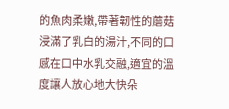的魚肉柔嫩,帶著韌性的蘑菇浸滿了乳白的湯汁,不同的口感在口中水乳交融,適宜的溫度讓人放心地大快朵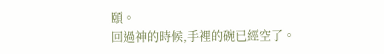頤。
回過神的時候,手裡的碗已經空了。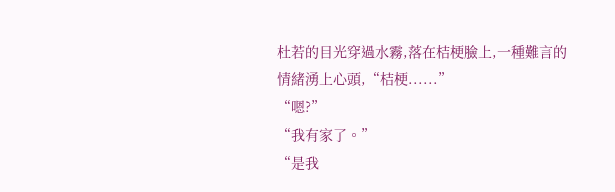杜若的目光穿過水霧,落在桔梗臉上,一種難言的情緒湧上心頭,“桔梗......”
“嗯?”
“我有家了。”
“是我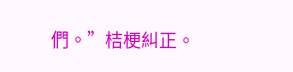們。”桔梗糾正。